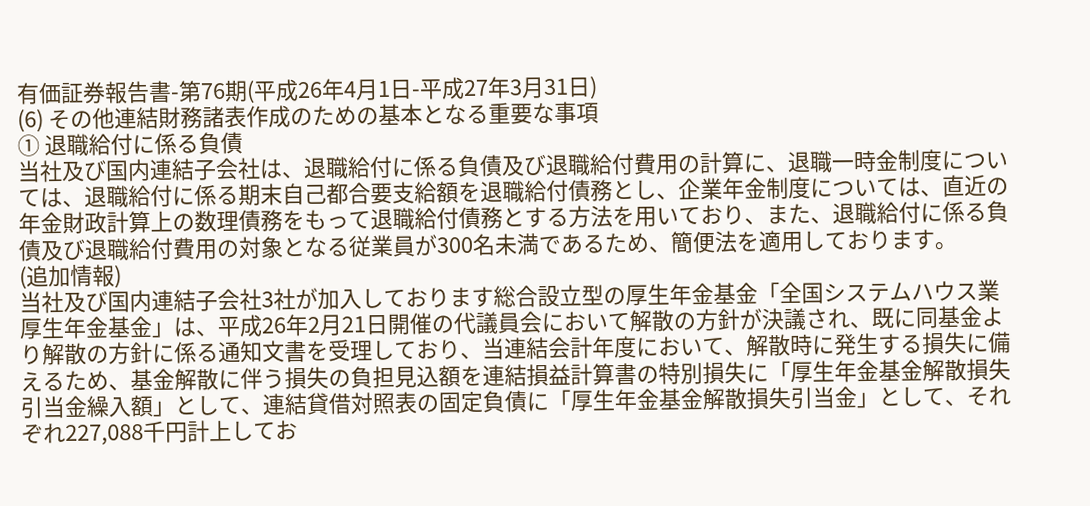有価証券報告書-第76期(平成26年4月1日-平成27年3月31日)
(6) その他連結財務諸表作成のための基本となる重要な事項
① 退職給付に係る負債
当社及び国内連結子会社は、退職給付に係る負債及び退職給付費用の計算に、退職一時金制度については、退職給付に係る期末自己都合要支給額を退職給付債務とし、企業年金制度については、直近の年金財政計算上の数理債務をもって退職給付債務とする方法を用いており、また、退職給付に係る負債及び退職給付費用の対象となる従業員が300名未満であるため、簡便法を適用しております。
(追加情報)
当社及び国内連結子会社3社が加入しております総合設立型の厚生年金基金「全国システムハウス業厚生年金基金」は、平成26年2月21日開催の代議員会において解散の方針が決議され、既に同基金より解散の方針に係る通知文書を受理しており、当連結会計年度において、解散時に発生する損失に備えるため、基金解散に伴う損失の負担見込額を連結損益計算書の特別損失に「厚生年金基金解散損失引当金繰入額」として、連結貸借対照表の固定負債に「厚生年金基金解散損失引当金」として、それぞれ227,088千円計上してお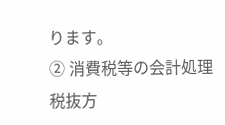ります。
② 消費税等の会計処理
税抜方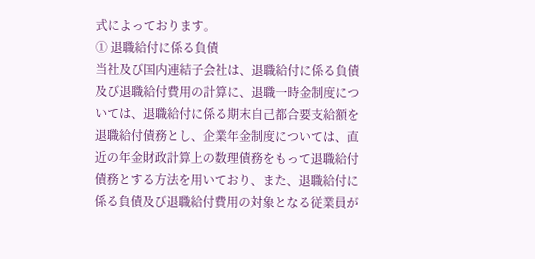式によっております。
① 退職給付に係る負債
当社及び国内連結子会社は、退職給付に係る負債及び退職給付費用の計算に、退職一時金制度については、退職給付に係る期末自己都合要支給額を退職給付債務とし、企業年金制度については、直近の年金財政計算上の数理債務をもって退職給付債務とする方法を用いており、また、退職給付に係る負債及び退職給付費用の対象となる従業員が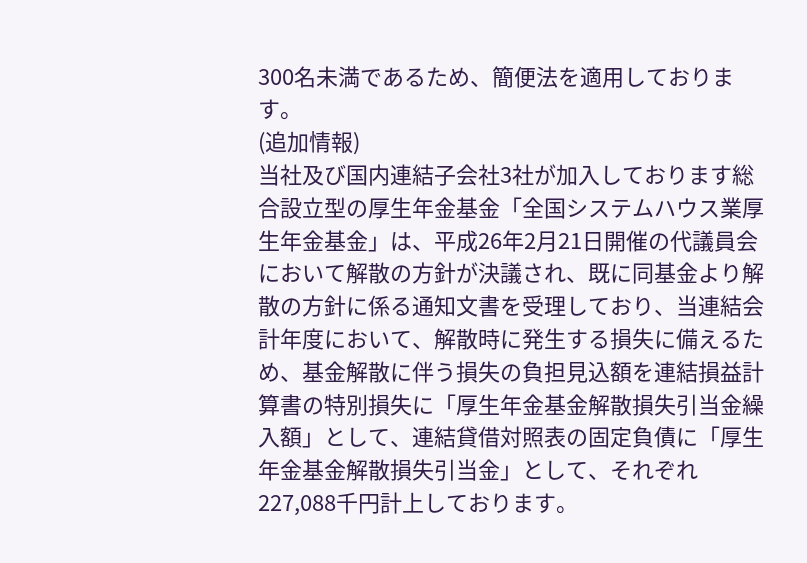300名未満であるため、簡便法を適用しております。
(追加情報)
当社及び国内連結子会社3社が加入しております総合設立型の厚生年金基金「全国システムハウス業厚生年金基金」は、平成26年2月21日開催の代議員会において解散の方針が決議され、既に同基金より解散の方針に係る通知文書を受理しており、当連結会計年度において、解散時に発生する損失に備えるため、基金解散に伴う損失の負担見込額を連結損益計算書の特別損失に「厚生年金基金解散損失引当金繰入額」として、連結貸借対照表の固定負債に「厚生年金基金解散損失引当金」として、それぞれ227,088千円計上しております。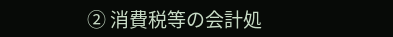② 消費税等の会計処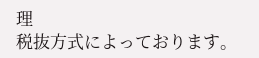理
税抜方式によっております。